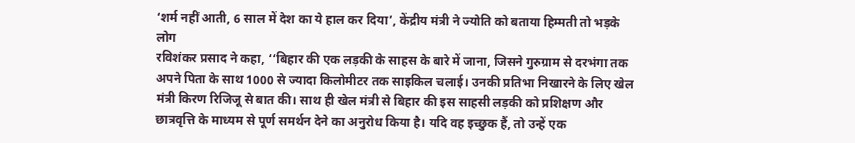‘शर्म नहीं आती, 6 साल में देश का ये हाल कर दिया’, केंद्रीय मंत्री ने ज्योति को बताया हिम्मती तो भड़के लोग
रविशंकर प्रसाद ने कहा, ‘‘बिहार की एक लड़की के साहस के बारे में जाना, जिसने गुरुग्राम से दरभंगा तक अपने पिता के साथ 1000 से ज्यादा किलोमीटर तक साइकिल चलाई। उनकी प्रतिभा निखारने के लिए खेल मंत्री किरण रिजिजू से बात की। साथ ही खेल मंत्री से बिहार की इस साहसी लड़की को प्रशिक्षण और छात्रवृत्ति के माध्यम से पूर्ण समर्थन देने का अनुरोध किया है। यदि वह इच्छुक हैं, तो उन्हें एक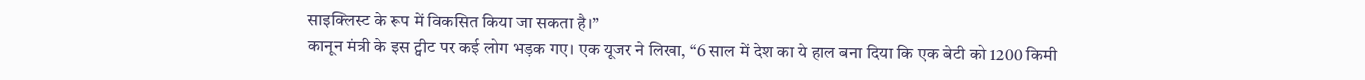साइक्लिस्ट के रूप में विकसित किया जा सकता है।’’
कानून मंत्री के इस ट्वीट पर कई लोग भड़क गए। एक यूजर ने लिखा, ‘‘6 साल में देश का ये हाल बना दिया कि एक बेटी को 1200 किमी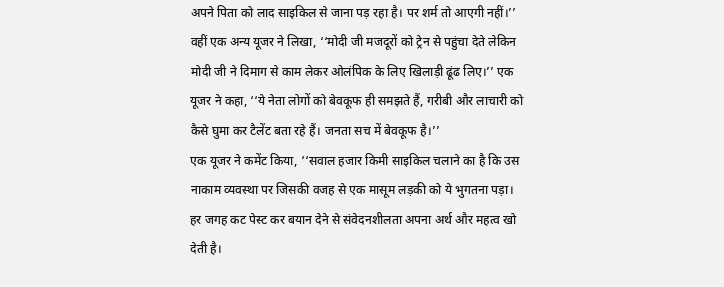अपने पिता को लाद साइकिल से जाना पड़ रहा है। पर शर्म तो आएगी नहीं।’’ वहीं एक अन्य यूजर ने लिखा, ‘‘मोदी जी मजदूरों को ट्रेन से पहुंचा देते लेकिन मोदी जी ने दिमाग से काम लेकर ओलंपिक के लिए खिलाड़ी ढूंढ लिए।’’ एक यूजर ने कहा, ‘‘ये नेता लोगों को बेवकूफ ही समझते हैं, गरीबी और लाचारी को कैसे घुमा कर टैलेंट बता रहे हैं। जनता सच में बेवकूफ है।’’
एक यूजर ने कमेंट किया, ‘‘सवाल हजार किमी साइकिल चलाने का है कि उस नाकाम व्यवस्था पर जिसकी वजह से एक मासूम लड़की को ये भुगतना पड़ा। हर जगह कट पेस्ट कर बयान देने से संवेदनशीलता अपना अर्थ और महत्व खो देती है।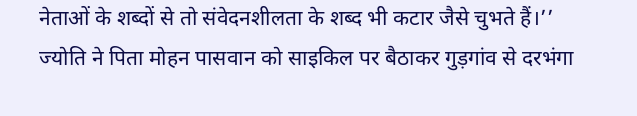नेताओं के शब्दों से तो संवेदनशीलता के शब्द भी कटार जैसे चुभते हैं।’’ ज्योति ने पिता मोहन पासवान को साइकिल पर बैठाकर गुड़गांव से दरभंगा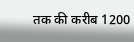तक की करीब 1200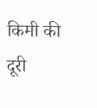किमी की दूरी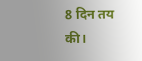8 दिन तय की।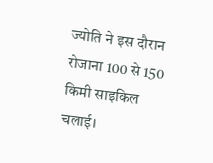ज्योति ने इस दौरान रोजाना 100 से 150 किमी साइकिल चलाई।